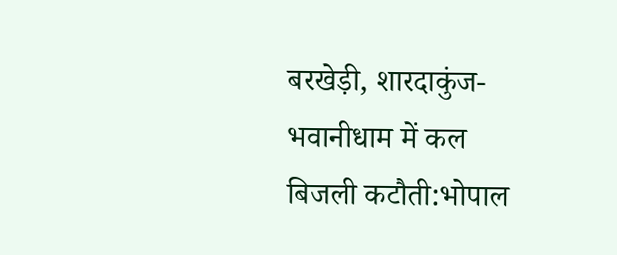बरखेड़ी, शारदाकुंज-भवानीधाम में कल बिजली कटौती:भोपाल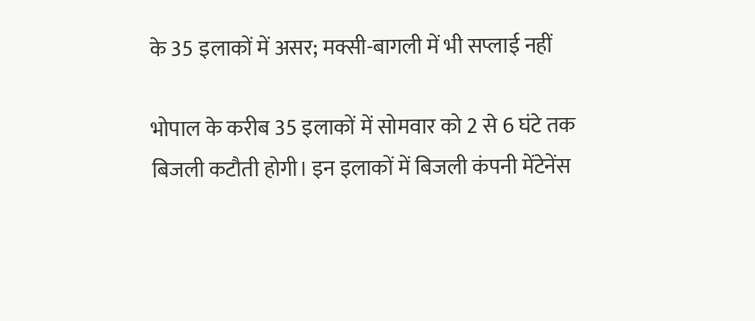के 35 इलाकों में असर; मक्सी-बागली में भी सप्लाई नहीं

भोपाल के करीब 35 इलाकों में सोमवार को 2 से 6 घंटे तक बिजली कटौती होगी। इन इलाकों में बिजली कंपनी मेंटेनेंस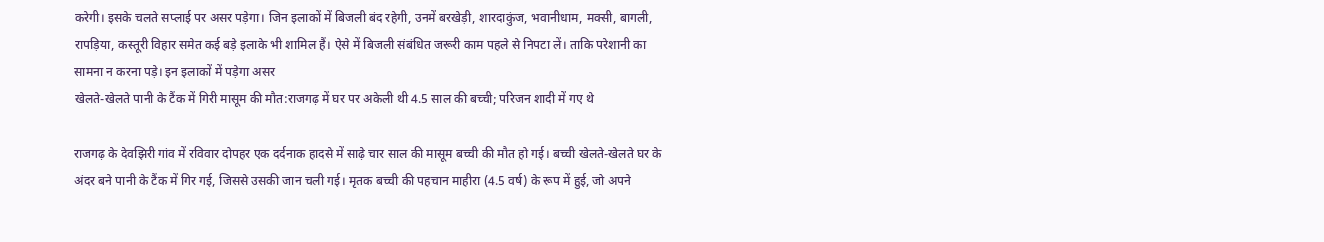करेगी। इसके चलते सप्लाई पर असर पड़ेगा। जिन इलाकों में बिजली बंद रहेगी, उनमें बरखेड़ी, शारदाकुंज, भवानीधाम, मक्सी, बागली, रापड़िया, कस्तूरी विहार समेत कई बड़े इलाके भी शामिल हैं। ऐसे में बिजली संबंधित जरूरी काम पहले से निपटा लें। ताकि परेशानी का सामना न करना पड़े। इन इलाकों में पड़ेगा असर
खेलते-खेलते पानी के टैंक में गिरी मासूम की मौत:राजगढ़ में घर पर अकेली थी 4.5 साल की बच्ची; परिजन शादी में गए थे

राजगढ़ के देवझिरी गांव में रविवार दोपहर एक दर्दनाक हादसे में साढ़े चार साल की मासूम बच्ची की मौत हो गई। बच्ची खेलते-खेलते घर के अंदर बने पानी के टैंक में गिर गई, जिससे उसकी जान चली गई। मृतक बच्ची की पहचान माहीरा (4.5 वर्ष) के रूप में हुई, जो अपने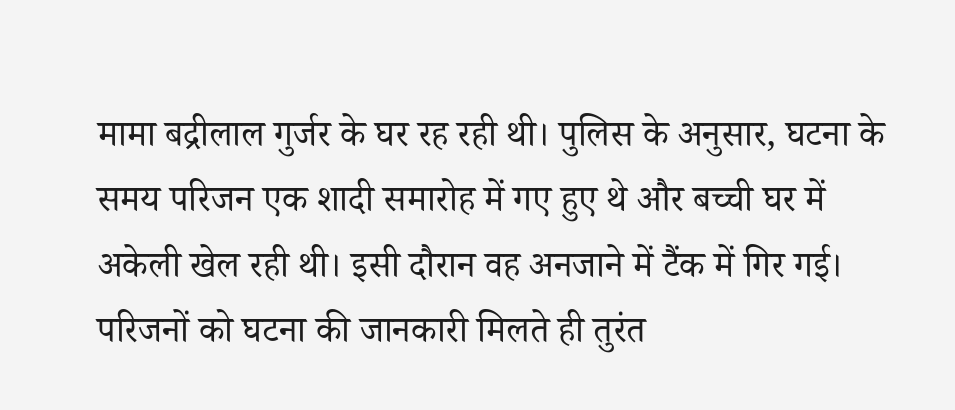मामा बद्रीलाल गुर्जर के घर रह रही थी। पुलिस के अनुसार, घटना के समय परिजन एक शादी समारोह में गए हुए थे और बच्ची घर में अकेली खेल रही थी। इसी दौरान वह अनजाने में टैंक में गिर गई। परिजनों को घटना की जानकारी मिलते ही तुरंत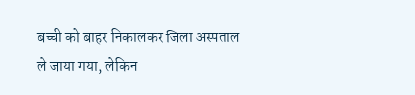बच्ची को बाहर निकालकर जिला अस्पताल ले जाया गया, लेकिन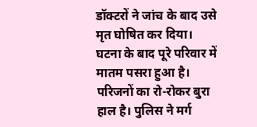डॉक्टरों ने जांच के बाद उसे मृत घोषित कर दिया। घटना के बाद पूरे परिवार में मातम पसरा हुआ है। परिजनों का रो-रोकर बुरा हाल है। पुलिस ने मर्ग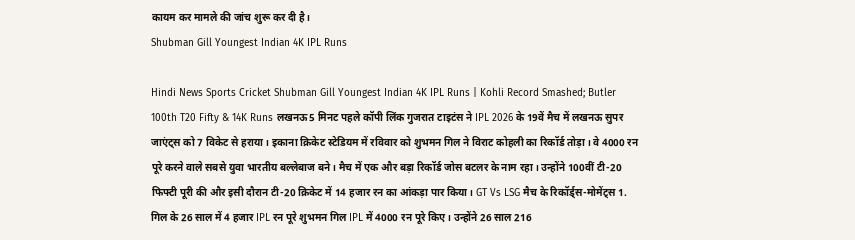कायम कर मामले की जांच शुरू कर दी है।
Shubman Gill Youngest Indian 4K IPL Runs

Hindi News Sports Cricket Shubman Gill Youngest Indian 4K IPL Runs | Kohli Record Smashed; Butler 100th T20 Fifty & 14K Runs लखनऊ5 मिनट पहले कॉपी लिंक गुजरात टाइटंस ने IPL 2026 के 19वें मैच में लखनऊ सुपर जाएंट्स को 7 विकेट से हराया। इकाना क्रिकेट स्टेडियम में रविवार को शुभमन गिल ने विराट कोहली का रिकॉर्ड तोड़ा। वे 4000 रन पूरे करने वाले सबसे युवा भारतीय बल्लेबाज बने। मैच में एक और बड़ा रिकॉर्ड जोस बटलर के नाम रहा। उन्होंने 100वीं टी-20 फिफ्टी पूरी की और इसी दौरान टी-20 क्रिकेट में 14 हजार रन का आंकड़ा पार किया। GT Vs LSG मैच के रिकॉर्ड्स-मोमेंट्स 1. गिल के 26 साल में 4 हजार IPL रन पूरे शुभमन गिल IPL में 4000 रन पूरे किए। उन्होंने 26 साल 216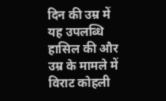दिन की उम्र में यह उपलब्धि हासिल की और उम्र के मामले में विराट कोहली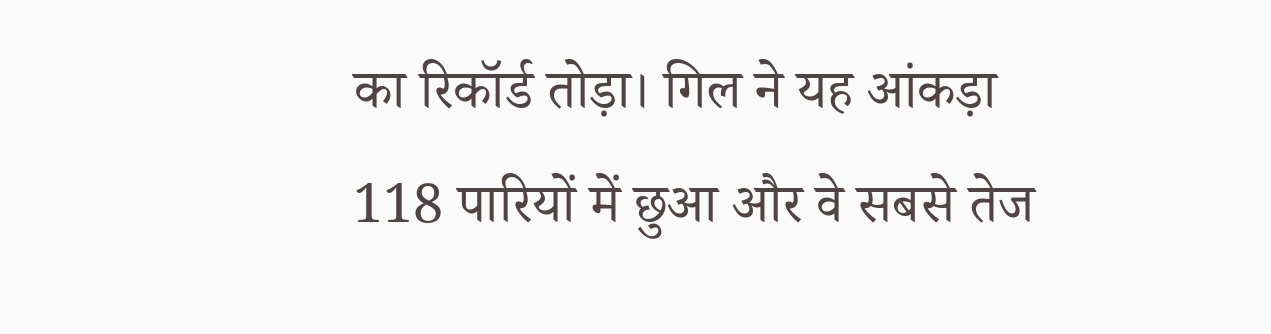का रिकॉर्ड तोड़ा। गिल ने यह आंकड़ा 118 पारियों में छुआ और वे सबसे तेज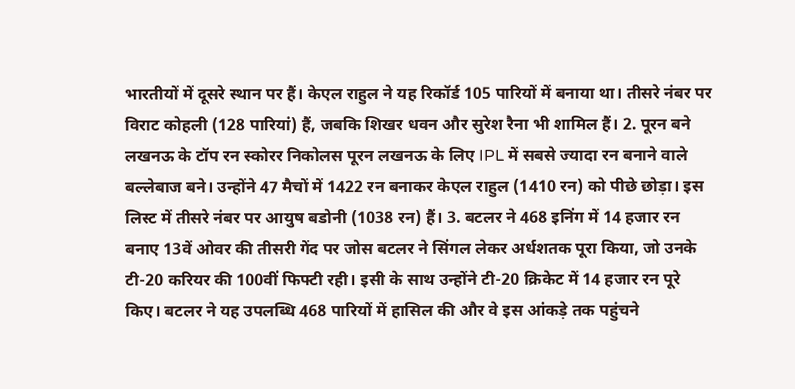भारतीयों में दूसरे स्थान पर हैं। केएल राहुल ने यह रिकॉर्ड 105 पारियों में बनाया था। तीसरे नंबर पर विराट कोहली (128 पारियां) हैं, जबकि शिखर धवन और सुरेश रैना भी शामिल हैं। 2. पूरन बने लखनऊ के टॉप रन स्कोरर निकोलस पूरन लखनऊ के लिए IPL में सबसे ज्यादा रन बनाने वाले बल्लेबाज बने। उन्होंने 47 मैचों में 1422 रन बनाकर केएल राहुल (1410 रन) को पीछे छोड़ा। इस लिस्ट में तीसरे नंबर पर आयुष बडोनी (1038 रन) हैं। 3. बटलर ने 468 इनिंग में 14 हजार रन बनाए 13वें ओवर की तीसरी गेंद पर जोस बटलर ने सिंगल लेकर अर्धशतक पूरा किया, जो उनके टी-20 करियर की 100वीं फिफ्टी रही। इसी के साथ उन्होंने टी-20 क्रिकेट में 14 हजार रन पूरे किए। बटलर ने यह उपलब्धि 468 पारियों में हासिल की और वे इस आंकड़े तक पहुंचने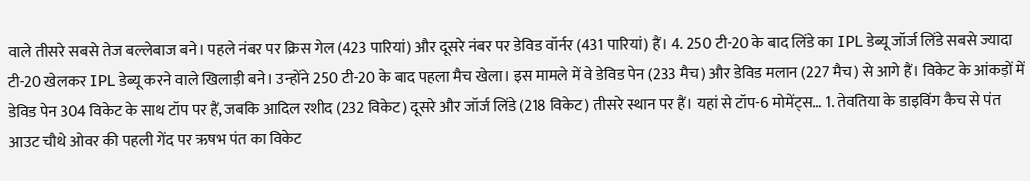वाले तीसरे सबसे तेज बल्लेबाज बने। पहले नंबर पर क्रिस गेल (423 पारियां) और दूसरे नंबर पर डेविड वॉर्नर (431 पारियां) हैं। 4. 250 टी-20 के बाद लिंडे का IPL डेब्यू जॉर्ज लिंडे सबसे ज्यादा टी-20 खेलकर IPL डेब्यू करने वाले खिलाड़ी बने। उन्होंने 250 टी-20 के बाद पहला मैच खेला। इस मामले में वे डेविड पेन (233 मैच) और डेविड मलान (227 मैच) से आगे हैं। विकेट के आंकड़ों में डेविड पेन 304 विकेट के साथ टॉप पर हैं, जबकि आदिल रशीद (232 विकेट) दूसरे और जॉर्ज लिंडे (218 विकेट) तीसरे स्थान पर हैं। यहां से टॉप-6 मोमेंट्स… 1. तेवतिया के डाइविंग कैच से पंत आउट चौथे ओवर की पहली गेंद पर ऋषभ पंत का विकेट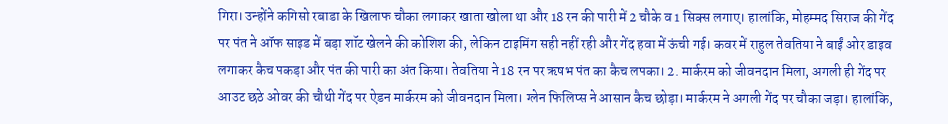गिरा। उन्होंने कगिसो रबाडा के खिलाफ चौका लगाकर खाता खोला था और 18 रन की पारी में 2 चौके व 1 सिक्स लगाए। हालांकि, मोहम्मद सिराज की गेंद पर पंत ने ऑफ साइड में बड़ा शॉट खेलने की कोशिश की, लेकिन टाइमिंग सही नहीं रही और गेंद हवा में ऊंची गई। कवर में राहुल तेवतिया ने बाईं ओर डाइव लगाकर कैच पकड़ा और पंत की पारी का अंत किया। तेवतिया ने 18 रन पर ऋषभ पंत का कैच लपका। 2. मार्करम को जीवनदान मिला, अगली ही गेंद पर आउट छठे ओवर की चौथी गेंद पर ऐडन मार्करम को जीवनदान मिला। ग्लेन फिलिप्स ने आसान कैच छोड़ा। मार्करम ने अगली गेंद पर चौका जड़ा। हालांकि,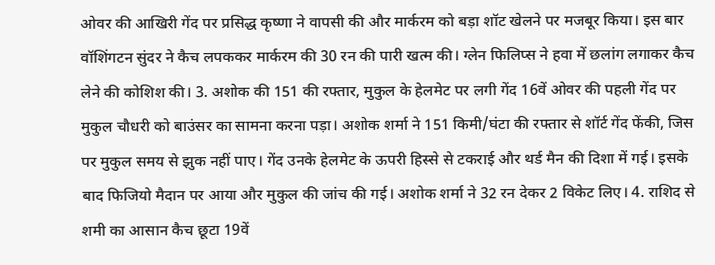ओवर की आखिरी गेंद पर प्रसिद्ध कृष्णा ने वापसी की और मार्करम को बड़ा शॉट खेलने पर मजबूर किया। इस बार वॉशिंगटन सुंदर ने कैच लपककर मार्करम की 30 रन की पारी खत्म की। ग्लेन फिलिप्स ने हवा में छलांग लगाकर कैच लेने की कोशिश की। 3. अशोक की 151 की रफ्तार, मुकुल के हेलमेट पर लगी गेंद 16वें ओवर की पहली गेंद पर मुकुल चौधरी को बाउंसर का सामना करना पड़ा। अशोक शर्मा ने 151 किमी/घंटा की रफ्तार से शॉर्ट गेंद फेंकी, जिस पर मुकुल समय से झुक नहीं पाए। गेंद उनके हेलमेट के ऊपरी हिस्से से टकराई और थर्ड मैन की दिशा में गई। इसके बाद फिजियो मैदान पर आया और मुकुल की जांच की गई। अशोक शर्मा ने 32 रन देकर 2 विकेट लिए। 4. राशिद से शमी का आसान कैच छूटा 19वें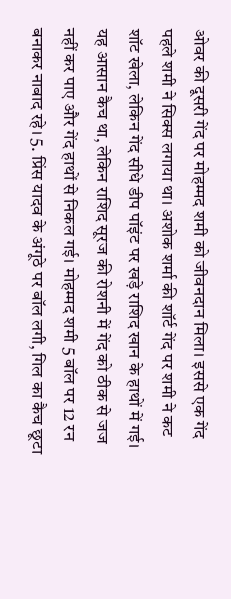ओवर की दूसरी गेंद पर मोहम्मद शमी को जीवनदान मिला। इससे एक गेंद पहले शमी ने सिक्स लगाया था। अशोक शर्मा की शॉर्ट गेंद पर शमी ने कट शॉट खेला, लेकिन गेंद सीधे डीप पॉइंट पर खड़े राशिद खान के हाथों में गई। यह आसान कैच था, लेकिन राशिद सूरज की रोशनी में गेंद को ठीक से जज नहीं कर पाए और गेंद हाथों से निकल गई। मोहम्मद शमी 5 बॉल पर 12 रन बनाकर नाबाद रहे। 5. प्रिंस यादव के अंगूठे पर बॉल लगी, गिल का कैच छूटा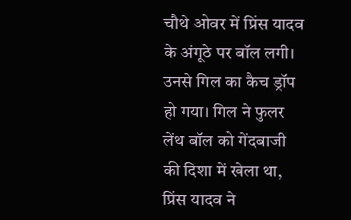चौथे ओवर में प्रिंस यादव के अंगूठे पर बॉल लगी। उनसे गिल का कैच ड्रॉप हो गया। गिल ने फुलर लेंथ बॉल को गेंदबाजी की दिशा में खेला था, प्रिंस यादव ने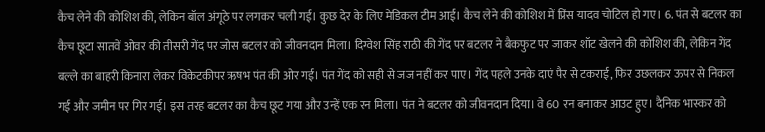कैच लेने की कोशिश की, लेकिन बॉल अंगूठे पर लगकर चली गई। कुछ देर के लिए मेडिकल टीम आई। कैच लेने की कोशिश में प्रिंस यादव चोटिल हो गए। 6. पंत से बटलर का कैच छूटा सातवें ओवर की तीसरी गेंद पर जोस बटलर को जीवनदान मिला। दिग्वेश सिंह राठी की गेंद पर बटलर ने बैकफुट पर जाकर शॉट खेलने की कोशिश की, लेकिन गेंद बल्ले का बाहरी किनारा लेकर विकेटकीपर ऋषभ पंत की ओर गई। पंत गेंद को सही से जज नहीं कर पाए। गेंद पहले उनके दाएं पैर से टकराई, फिर उछलकर ऊपर से निकल गई और जमीन पर गिर गई। इस तरह बटलर का कैच छूट गया और उन्हें एक रन मिला। पंत ने बटलर को जीवनदान दिया। वे 60 रन बनाकर आउट हुए। दैनिक भास्कर को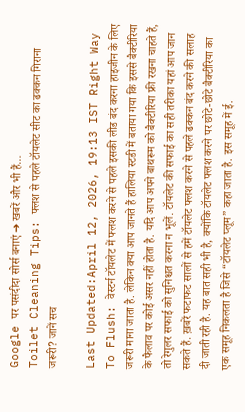Google पर पसंदीदा सोर्स बनाएं ➔ खबरें और भी हैं…
Toilet Cleaning Tips: फ्लश से पहले टॉयलेट सीट का ढक्कन गिराना जरूरी? जानें सच

Last Updated:April 12, 2026, 19:13 IST Right Way To Flush: वेस्टर्न टॉयलेट में फ्लश करने से पहले इसकी लीड बंद करना हाइजीन के लिए जरूरी माना जाता है. लेकिन क्या आप जानते हैं हालिया स्टडी में बताया गया कि इससे बैक्टीरिया के फैलाव पर कोई असर नहीं होता है. यदि आप अपने बाथरूम को बैक्टीरिया फ्री रखना चाहते हैं, तो रेगुलर सफाई को सुनिश्चत करना न भूलें. टॉयलेट की सफाई का सही तरीका यहां आप जान सकते हैं. ख़बरें फटाफट सालों से हमें टॉयलेट फ्लश करने से पहले ढक्कन बंद करने की सलाह दी जाती रही है. यह बात सही भी है, क्योंकि टॉयलेट फ्लश करने पर छोटे-छोटे बैक्टीरिया का एक समूह निकलता है जिसे “टॉयलेट प्लूम” कहा जाता है. इस समूह में ई.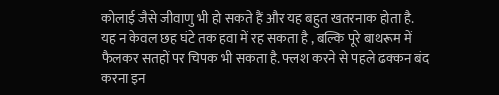कोलाई जैसे जीवाणु भी हो सकते हैं और यह बहुत खतरनाक होता है. यह न केवल छह घंटे तक हवा में रह सकता है , बल्कि पूरे बाथरूम में फैलकर सतहों पर चिपक भी सकता है. फ्लश करने से पहले ढक्कन बंद करना इन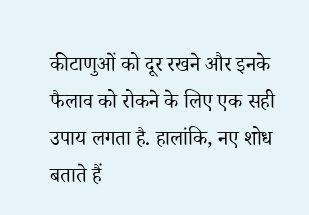कीटाणुओं को दूर रखने और इनके फैलाव को रोकने के लिए एक सही उपाय लगता है. हालांकि, नए शोध बताते हैं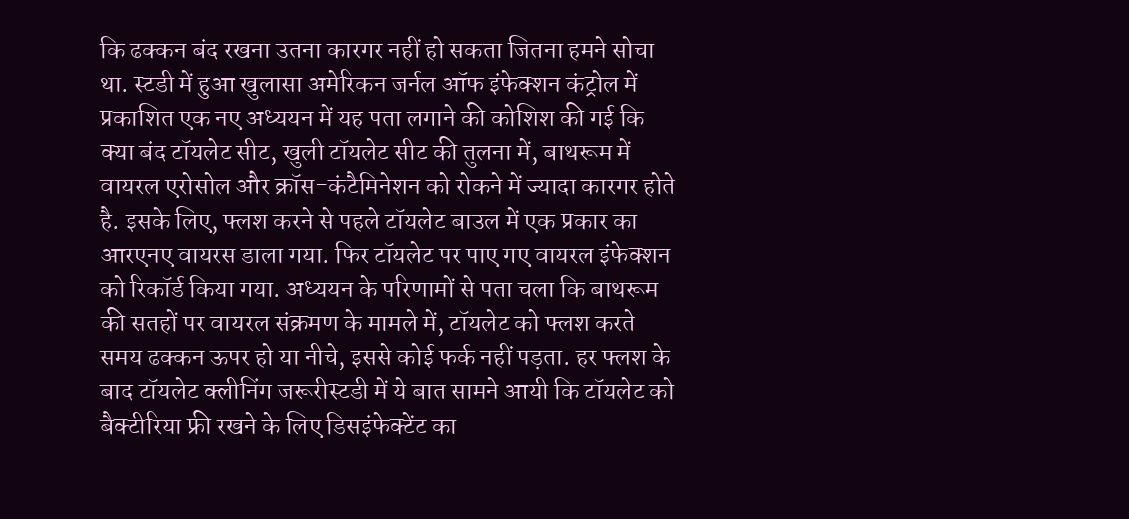कि ढक्कन बंद रखना उतना कारगर नहीं हो सकता जितना हमने सोचा था. स्टडी में हुआ खुलासा अमेरिकन जर्नल ऑफ इंफेक्शन कंट्रोल में प्रकाशित एक नए अध्ययन में यह पता लगाने की कोशिश की गई कि क्या बंद टॉयलेट सीट, खुली टॉयलेट सीट की तुलना में, बाथरूम में वायरल एरोसोल और क्रॉस-कंटैमिनेशन को रोकने में ज्यादा कारगर होते है. इसके लिए, फ्लश करने से पहले टॉयलेट बाउल में एक प्रकार का आरएनए वायरस डाला गया. फिर टॉयलेट पर पाए गए वायरल इंफेक्शन को रिकॉर्ड किया गया. अध्ययन के परिणामों से पता चला कि बाथरूम की सतहों पर वायरल संक्रमण के मामले में, टॉयलेट को फ्लश करते समय ढक्कन ऊपर हो या नीचे, इससे कोई फर्क नहीं पड़ता. हर फ्लश के बाद टॉयलेट क्लीनिंग जरूरीस्टडी में ये बात सामने आयी कि टॉयलेट को बैक्टीरिया फ्री रखने के लिए डिसइंफेक्टेंट का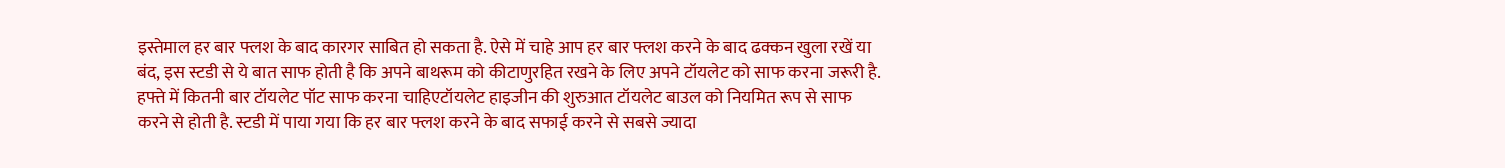इस्तेमाल हर बार फ्लश के बाद कारगर साबित हो सकता है. ऐसे में चाहे आप हर बार फ्लश करने के बाद ढक्कन खुला रखें या बंद, इस स्टडी से ये बात साफ होती है कि अपने बाथरूम को कीटाणुरहित रखने के लिए अपने टॉयलेट को साफ करना जरूरी है. हफ्ते में कितनी बार टॉयलेट पॉट साफ करना चाहिएटॉयलेट हाइजीन की शुरुआत टॉयलेट बाउल को नियमित रूप से साफ करने से होती है. स्टडी में पाया गया कि हर बार फ्लश करने के बाद सफाई करने से सबसे ज्यादा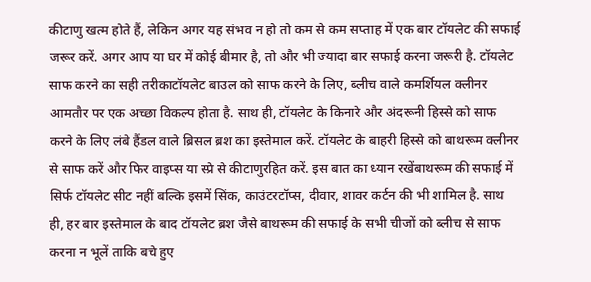कीटाणु खत्म होते हैं, लेकिन अगर यह संभव न हो तो कम से कम सप्ताह में एक बार टॉयलेट की सफाई जरूर करें. अगर आप या घर में कोई बीमार है, तो और भी ज्यादा बार सफाई करना जरूरी है. टॉयलेट साफ करने का सही तरीकाटॉयलेट बाउल को साफ करने के लिए, ब्लीच वाले कमर्शियल क्लीनर आमतौर पर एक अच्छा विकल्प होता है. साथ ही, टॉयलेट के किनारे और अंदरूनी हिस्से को साफ करने के लिए लंबे हैंडल वाले ब्रिसल ब्रश का इस्तेमाल करें. टॉयलेट के बाहरी हिस्से को बाथरूम क्लीनर से साफ करें और फिर वाइप्स या स्प्रे से कीटाणुरहित करें. इस बात का ध्यान रखेंबाथरूम की सफाई में सिर्फ टॉयलेट सीट नहीं बल्कि इसमें सिंक, काउंटरटॉप्स, दीवार, शावर कर्टन की भी शामिल है. साथ ही, हर बार इस्तेमाल के बाद टॉयलेट ब्रश जैसे बाथरूम की सफाई के सभी चीजों को ब्लीच से साफ करना न भूलें ताकि बचे हुए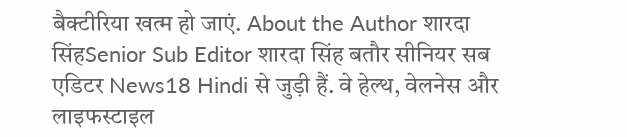बैक्टीरिया खत्म हो जाएं. About the Author शारदा सिंहSenior Sub Editor शारदा सिंह बतौर सीनियर सब एडिटर News18 Hindi से जुड़ी हैं. वे हेल्थ, वेलनेस और लाइफस्टाइल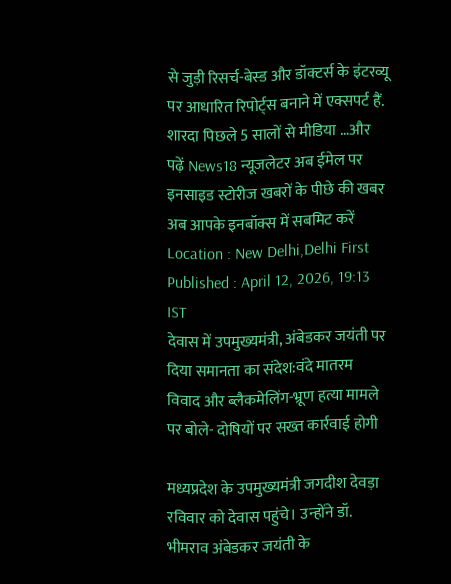से जुड़ी रिसर्च-बेस्ड और डॉक्टर्स के इंटरव्यू पर आधारित रिपोर्ट्स बनाने में एक्सपर्ट हैं. शारदा पिछले 5 सालों से मीडिया …और पढ़ें News18 न्यूजलेटर अब ईमेल पर इनसाइड स्टोरीज खबरों के पीछे की खबर अब आपके इनबॉक्स में सबमिट करें Location : New Delhi,Delhi First Published : April 12, 2026, 19:13 IST
देवास में उपमुख्यमंत्री, अंबेडकर जयंती पर दिया समानता का संदेश:वंदे मातरम विवाद और ब्लैकमेलिंग-भ्रूण हत्या मामले पर बोले- दोषियों पर सख्त कार्रवाई होगी

मध्यप्रदेश के उपमुख्यमंत्री जगदीश देवड़ा रविवार को देवास पहुंचे। उन्होंने डॉ. भीमराव अंबेडकर जयंती के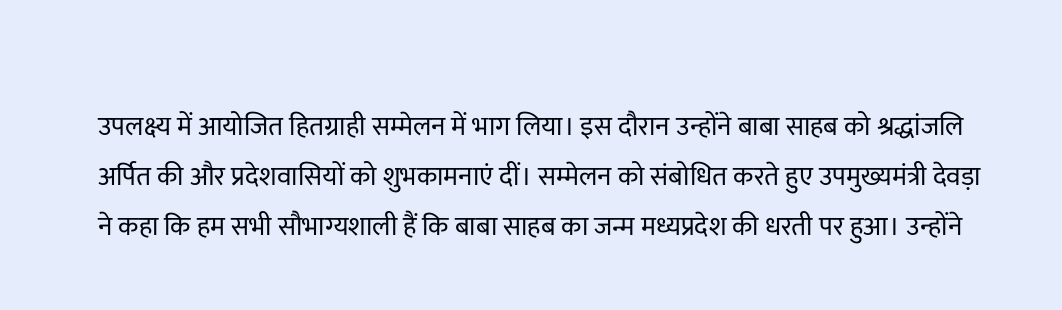उपलक्ष्य में आयोजित हितग्राही सम्मेलन में भाग लिया। इस दौरान उन्होंने बाबा साहब को श्रद्धांजलि अर्पित की और प्रदेशवासियों को शुभकामनाएं दीं। सम्मेलन को संबोधित करते हुए उपमुख्यमंत्री देवड़ा ने कहा कि हम सभी सौभाग्यशाली हैं कि बाबा साहब का जन्म मध्यप्रदेश की धरती पर हुआ। उन्होंने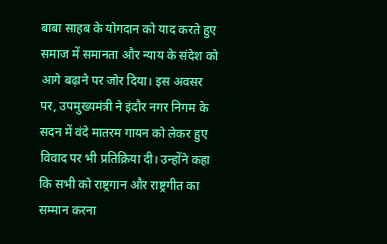बाबा साहब के योगदान को याद करते हुए समाज में समानता और न्याय के संदेश को आगे बढ़ाने पर जोर दिया। इस अवसर पर, उपमुख्यमंत्री ने इंदौर नगर निगम के सदन में वंदे मातरम गायन को लेकर हुए विवाद पर भी प्रतिक्रिया दी। उन्होंने कहा कि सभी को राष्ट्रगान और राष्ट्रगीत का सम्मान करना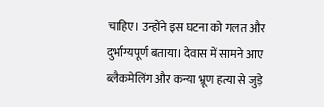चाहिए। उन्होंने इस घटना को गलत और दुर्भाग्यपूर्ण बताया। देवास में सामने आए ब्लैकमेलिंग और कन्या भ्रूण हत्या से जुड़े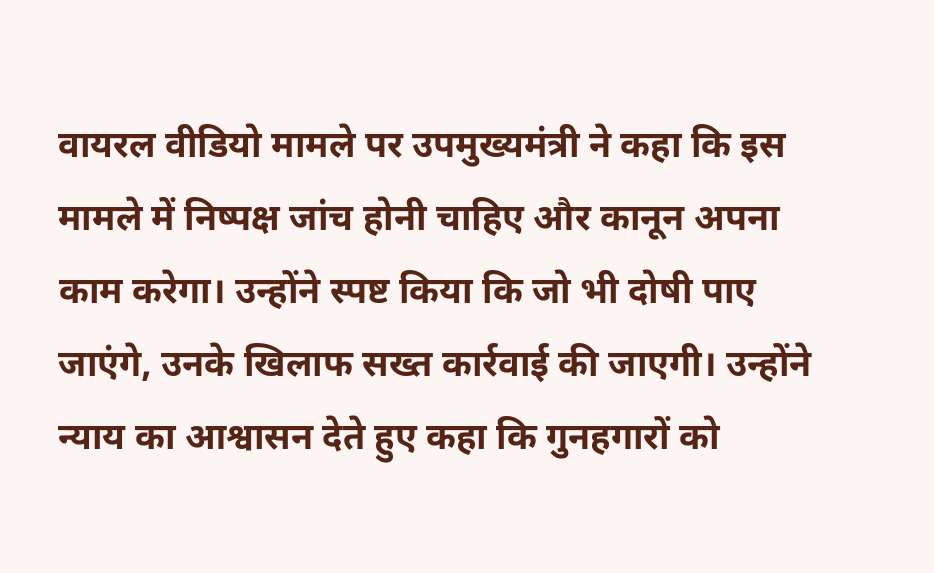वायरल वीडियो मामले पर उपमुख्यमंत्री ने कहा कि इस मामले में निष्पक्ष जांच होनी चाहिए और कानून अपना काम करेगा। उन्होंने स्पष्ट किया कि जो भी दोषी पाए जाएंगे, उनके खिलाफ सख्त कार्रवाई की जाएगी। उन्होंने न्याय का आश्वासन देते हुए कहा कि गुनहगारों को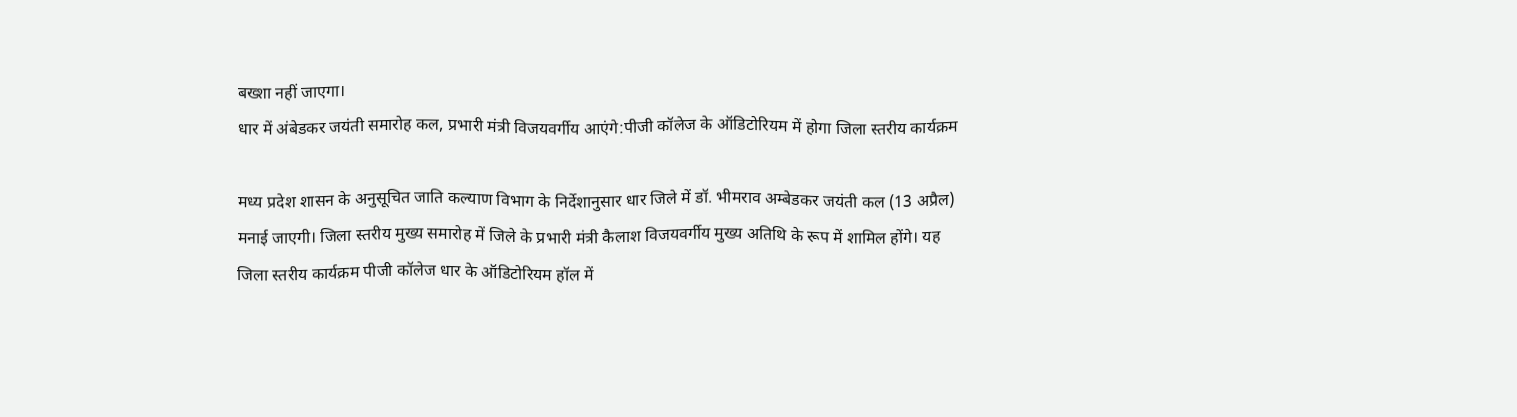बख्शा नहीं जाएगा।
धार में अंबेडकर जयंती समारोह कल, प्रभारी मंत्री विजयवर्गीय आएंगे:पीजी कॉलेज के ऑडिटोरियम में होगा जिला स्तरीय कार्यक्रम

मध्य प्रदेश शासन के अनुसूचित जाति कल्याण विभाग के निर्देशानुसार धार जिले में डॉ. भीमराव अम्बेडकर जयंती कल (13 अप्रैल) मनाई जाएगी। जिला स्तरीय मुख्य समारोह में जिले के प्रभारी मंत्री कैलाश विजयवर्गीय मुख्य अतिथि के रूप में शामिल होंगे। यह जिला स्तरीय कार्यक्रम पीजी कॉलेज धार के ऑडिटोरियम हॉल में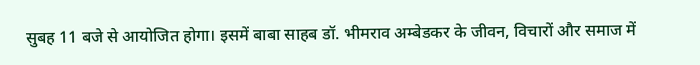सुबह 11 बजे से आयोजित होगा। इसमें बाबा साहब डॉ. भीमराव अम्बेडकर के जीवन, विचारों और समाज में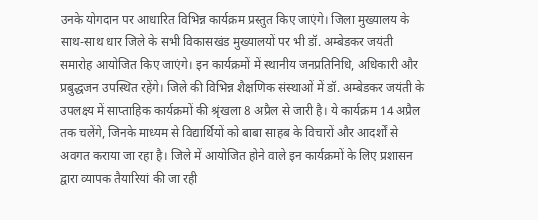उनके योगदान पर आधारित विभिन्न कार्यक्रम प्रस्तुत किए जाएंगे। जिला मुख्यालय के साथ-साथ धार जिले के सभी विकासखंड मुख्यालयों पर भी डॉ. अम्बेडकर जयंती समारोह आयोजित किए जाएंगे। इन कार्यक्रमों में स्थानीय जनप्रतिनिधि, अधिकारी और प्रबुद्धजन उपस्थित रहेंगे। जिले की विभिन्न शैक्षणिक संस्थाओं में डॉ. अम्बेडकर जयंती के उपलक्ष्य में साप्ताहिक कार्यक्रमों की श्रृंखला 8 अप्रैल से जारी है। ये कार्यक्रम 14 अप्रैल तक चलेंगे, जिनके माध्यम से विद्यार्थियों को बाबा साहब के विचारों और आदर्शों से अवगत कराया जा रहा है। जिले में आयोजित होने वाले इन कार्यक्रमों के लिए प्रशासन द्वारा व्यापक तैयारियां की जा रही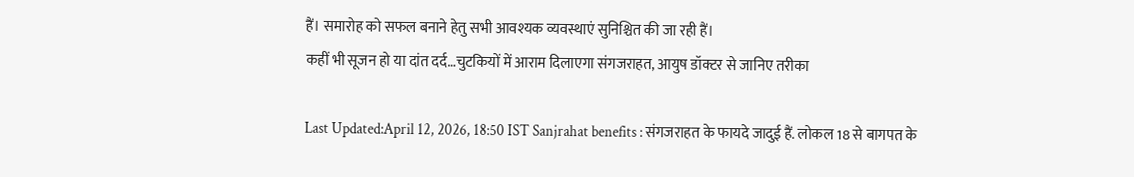हैं। समारोह को सफल बनाने हेतु सभी आवश्यक व्यवस्थाएं सुनिश्चित की जा रही हैं।
कहीं भी सूजन हो या दांत दर्द…चुटकियों में आराम दिलाएगा संगजराहत, आयुष डॉक्टर से जानिए तरीका

Last Updated:April 12, 2026, 18:50 IST Sanjrahat benefits : संगजराहत के फायदे जादुई हैं. लोकल 18 से बागपत के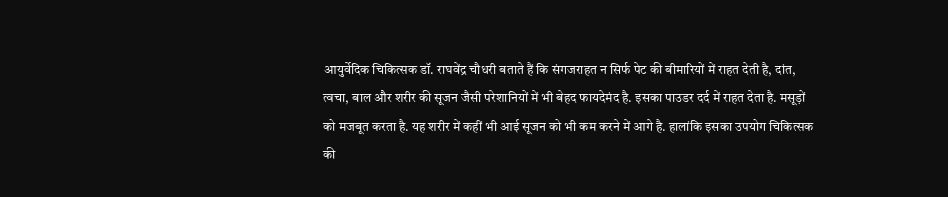आयुर्वेदिक चिकित्सक डॉ. राघवेंद्र चौधरी बताते हैं कि संगजराहत न सिर्फ पेट की बीमारियों में राहत देती है, दांत, त्वचा, बाल और शरीर की सूजन जैसी परेशानियों में भी बेहद फायदेमंद है. इसका पाउडर दर्द में राहत देता है. मसूड़ों को मजबूत करता है. यह शरीर में कहीं भी आई सूजन को भी कम करने में आगे है. हालांकि इसका उपयोग चिकित्सक की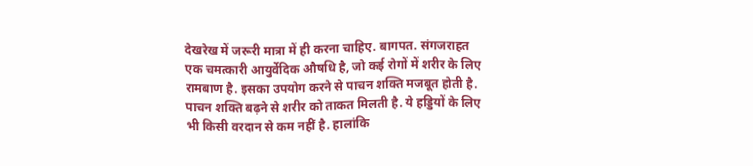देखरेख में जरूरी मात्रा में ही करना चाहिए. बागपत. संगजराहत एक चमत्कारी आयुर्वेदिक औषधि है, जो कई रोगों में शरीर के लिए रामबाण है. इसका उपयोग करने से पाचन शक्ति मजबूत होती है. पाचन शक्ति बढ़ने से शरीर को ताकत मिलती है. ये हड्डियों के लिए भी किसी वरदान से कम नहीं है. हालांकि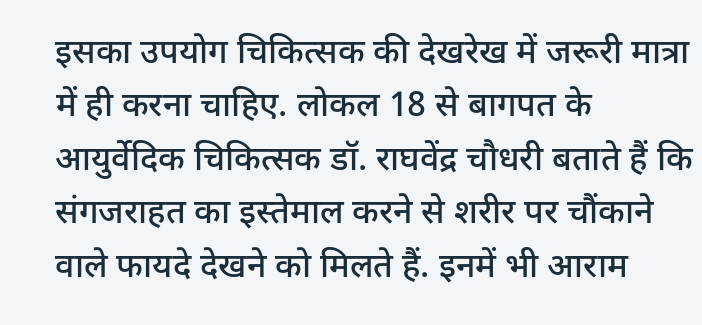इसका उपयोग चिकित्सक की देखरेख में जरूरी मात्रा में ही करना चाहिए. लोकल 18 से बागपत के आयुर्वेदिक चिकित्सक डॉ. राघवेंद्र चौधरी बताते हैं कि संगजराहत का इस्तेमाल करने से शरीर पर चौंकाने वाले फायदे देखने को मिलते हैं. इनमें भी आराम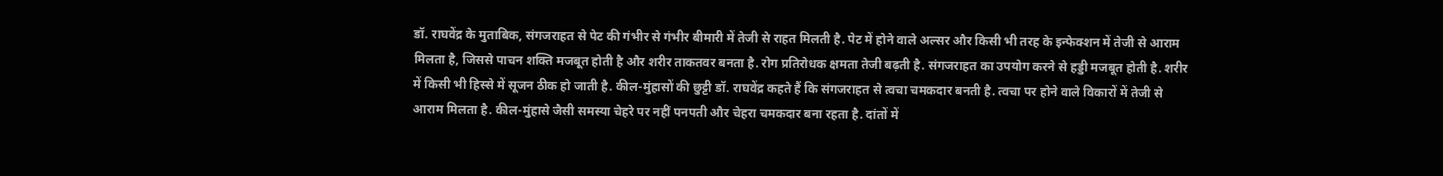डॉ. राघवेंद्र के मुताबिक, संगजराहत से पेट की गंभीर से गंभीर बीमारी में तेजी से राहत मिलती है. पेट में होने वाले अल्सर और किसी भी तरह के इन्फेक्शन में तेजी से आराम मिलता है, जिससे पाचन शक्ति मजबूत होती है और शरीर ताकतवर बनता है. रोग प्रतिरोधक क्षमता तेजी बढ़ती है. संगजराहत का उपयोग करने से हड्डी मजबूत होती है. शरीर में किसी भी हिस्से में सूजन ठीक हो जाती है. कील-मुंहासों की छुट्टी डॉ. राघवेंद्र कहते हैं कि संगजराहत से त्वचा चमकदार बनती है. त्वचा पर होने वाले विकारों में तेजी से आराम मिलता है. कील-मुंहासे जैसी समस्या चेहरे पर नहीं पनपती और चेहरा चमकदार बना रहता है. दांतों में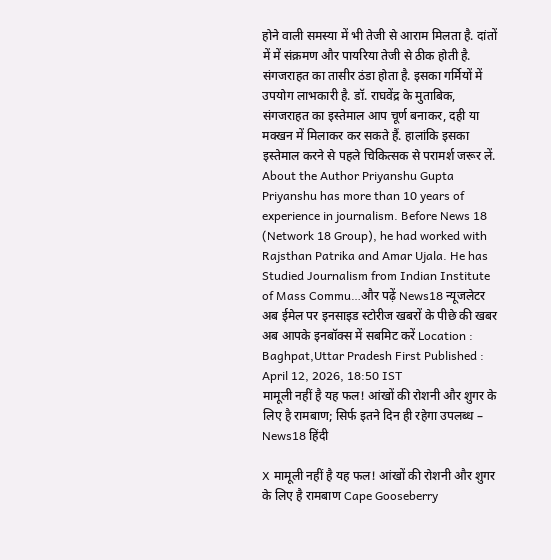होने वाली समस्या में भी तेजी से आराम मिलता है. दांतों में में संक्रमण और पायरिया तेजी से ठीक होती है. संगजराहत का तासीर ठंडा होता है. इसका गर्मियों में उपयोग लाभकारी है. डॉ. राघवेंद्र के मुताबिक, संगजराहत का इस्तेमाल आप चूर्ण बनाकर, दही या मक्खन में मिलाकर कर सकते हैं. हालांकि इसका इस्तेमाल करने से पहले चिकित्सक से परामर्श जरूर लें. About the Author Priyanshu Gupta Priyanshu has more than 10 years of experience in journalism. Before News 18 (Network 18 Group), he had worked with Rajsthan Patrika and Amar Ujala. He has Studied Journalism from Indian Institute of Mass Commu…और पढ़ें News18 न्यूजलेटर अब ईमेल पर इनसाइड स्टोरीज खबरों के पीछे की खबर अब आपके इनबॉक्स में सबमिट करें Location : Baghpat,Uttar Pradesh First Published : April 12, 2026, 18:50 IST
मामूली नहीं है यह फल! आंखों की रोशनी और शुगर के लिए है रामबाण; सिर्फ इतने दिन ही रहेगा उपलब्ध – News18 हिंदी

X मामूली नहीं है यह फल! आंखों की रोशनी और शुगर के लिए है रामबाण Cape Gooseberry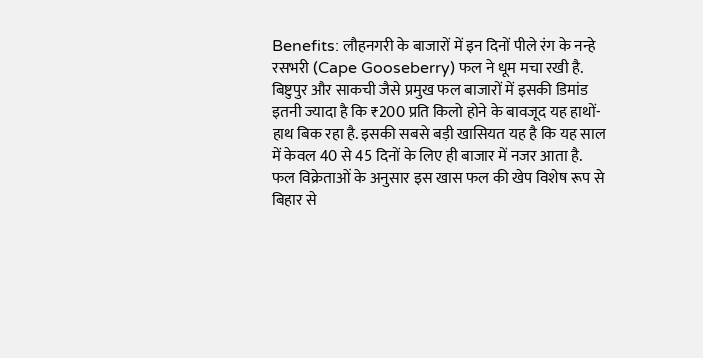Benefits: लौहनगरी के बाजारों में इन दिनों पीले रंग के नन्हे रसभरी (Cape Gooseberry) फल ने धूम मचा रखी है. बिष्टुपुर और साकची जैसे प्रमुख फल बाजारों में इसकी डिमांड इतनी ज्यादा है कि ₹200 प्रति किलो होने के बावजूद यह हाथों-हाथ बिक रहा है. इसकी सबसे बड़ी खासियत यह है कि यह साल में केवल 40 से 45 दिनों के लिए ही बाजार में नजर आता है. फल विक्रेताओं के अनुसार इस खास फल की खेप विशेष रूप से बिहार से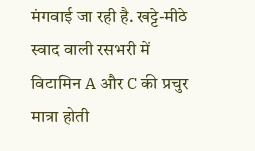मंगवाई जा रही है. खट्टे-मीठे स्वाद वाली रसभरी में विटामिन A और C की प्रचुर मात्रा होती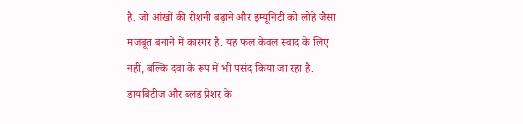है. जो आंखों की रोशनी बढ़ाने और इम्यूनिटी को लोहे जैसा मजबूत बनाने में कारगर है. यह फल केवल स्वाद के लिए नहीं, बल्कि दवा के रूप में भी पसंद किया जा रहा है. डायबिटीज और ब्लड प्रेशर के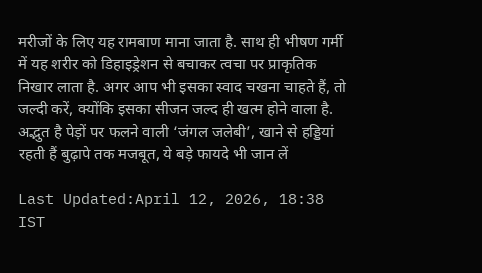मरीजों के लिए यह रामबाण माना जाता है. साथ ही भीषण गर्मी में यह शरीर को डिहाइड्रेशन से बचाकर त्वचा पर प्राकृतिक निखार लाता है. अगर आप भी इसका स्वाद चखना चाहते हैं, तो जल्दी करें, क्योंकि इसका सीजन जल्द ही खत्म होने वाला है.
अद्भुत है पेड़ों पर फलने वाली ‘जंगल जलेबी’, खाने से हड्डियां रहती हैं बुढ़ापे तक मजबूत, ये बड़े फायदे भी जान लें

Last Updated:April 12, 2026, 18:38 IST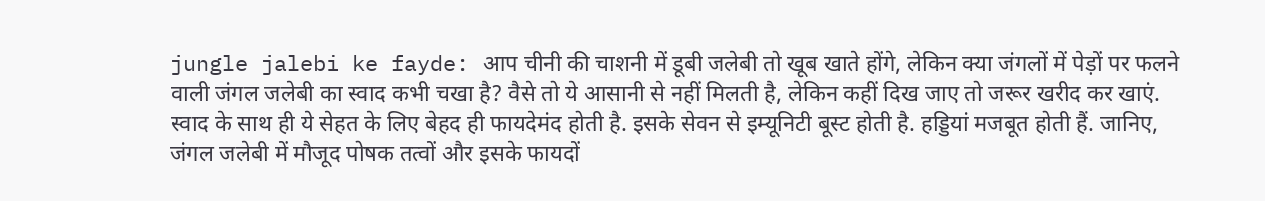jungle jalebi ke fayde: आप चीनी की चाशनी में डूबी जलेबी तो खूब खाते होंगे, लेकिन क्या जंगलों में पेड़ों पर फलने वाली जंगल जलेबी का स्वाद कभी चखा है? वैसे तो ये आसानी से नहीं मिलती है, लेकिन कहीं दिख जाए तो जरूर खरीद कर खाएं. स्वाद के साथ ही ये सेहत के लिए बेहद ही फायदेमंद होती है. इसके सेवन से इम्यूनिटी बूस्ट होती है. हड्डियां मजबूत होती हैं. जानिए, जंगल जलेबी में मौजूद पोषक तत्वों और इसके फायदों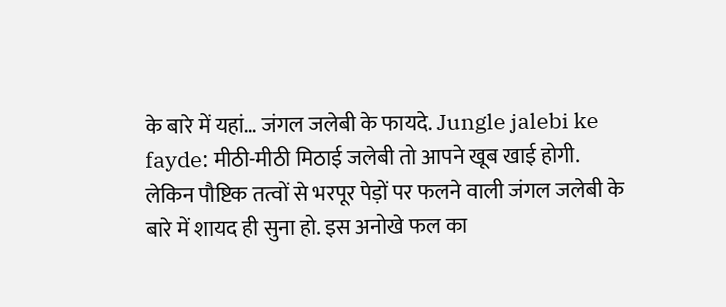के बारे में यहां… जंगल जलेबी के फायदे. Jungle jalebi ke fayde: मीठी-मीठी मिठाई जलेबी तो आपने खूब खाई होगी. लेकिन पौष्टिक तत्वों से भरपूर पेड़ों पर फलने वाली जंगल जलेबी के बारे में शायद ही सुना हो. इस अनोखे फल का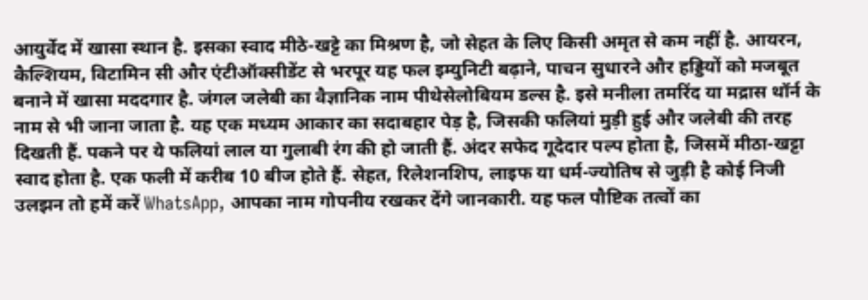आयुर्वेद में खासा स्थान है. इसका स्वाद मीठे-खट्टे का मिश्रण है, जो सेहत के लिए किसी अमृत से कम नहीं है. आयरन, कैल्शियम, विटामिन सी और एंटीऑक्सीडेंट से भरपूर यह फल इम्युनिटी बढ़ाने, पाचन सुधारने और हड्डियों को मजबूत बनाने में खासा मददगार है. जंगल जलेबी का वैज्ञानिक नाम पीथेसेलोबियम डल्स है. इसे मनीला तमरिंद या मद्रास थॉर्न के नाम से भी जाना जाता है. यह एक मध्यम आकार का सदाबहार पेड़ है, जिसकी फलियां मुड़ी हुई और जलेबी की तरह दिखती हैं. पकने पर ये फलियां लाल या गुलाबी रंग की हो जाती हैं. अंदर सफेद गूदेदार पल्प होता है, जिसमें मीठा-खट्टा स्वाद होता है. एक फली में करीब 10 बीज होते हैं. सेहत, रिलेशनशिप, लाइफ या धर्म-ज्योतिष से जुड़ी है कोई निजी उलझन तो हमें करें WhatsApp, आपका नाम गोपनीय रखकर देंगे जानकारी. यह फल पौष्टिक तत्वों का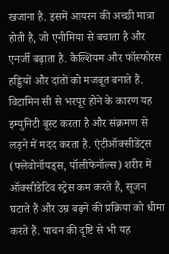खजाना है. इसमें आयरन की अच्छी मात्रा होती है, जो एनीमिया से बचाता है और एनर्जी बढ़ाता है. कैल्शियम और फॉस्फोरस हड्डियों और दांतों को मजबूत बनाते हैं. विटामिन सी से भरपूर होने के कारण यह इम्युनिटी बूस्ट करता है और संक्रमण से लड़ने में मदद करता है. एंटीऑक्सीडेंट्स (फ्लेवोनॉयड्स, पॉलीफेनॉल्स) शरीर में ऑक्सीडेटिव स्ट्रेस कम करते हैं, सूजन घटाते हैं और उम्र बढ़ने की प्रक्रिया को धीमा करते हैं. पाचन की दृष्टि से भी यह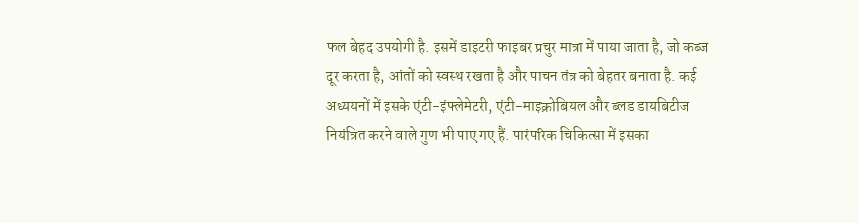फल बेहद उपयोगी है. इसमें डाइटरी फाइबर प्रचुर मात्रा में पाया जाता है, जो कब्ज दूर करता है, आंतों को स्वस्थ रखता है और पाचन तंत्र को बेहतर बनाता है. कई अध्ययनों में इसके एंटी-इंफ्लेमेटरी, एंटी-माइक्रोबियल और ब्लड डायबिटीज नियंत्रित करने वाले गुण भी पाए गए हैं. पारंपरिक चिकित्सा में इसका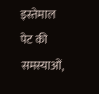इस्तेमाल पेट की समस्याओं,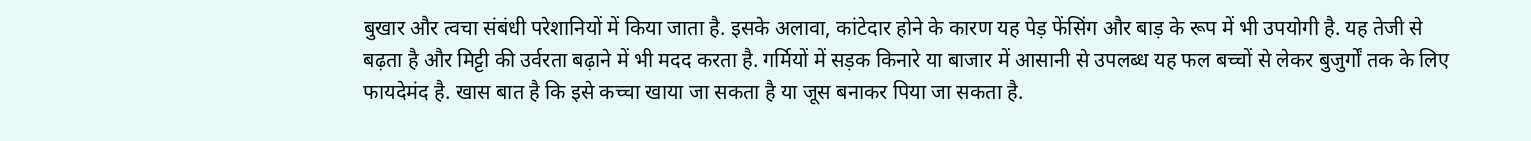बुखार और त्वचा संबंधी परेशानियों में किया जाता है. इसके अलावा, कांटेदार होने के कारण यह पेड़ फेंसिंग और बाड़ के रूप में भी उपयोगी है. यह तेजी से बढ़ता है और मिट्टी की उर्वरता बढ़ाने में भी मदद करता है. गर्मियों में सड़क किनारे या बाजार में आसानी से उपलब्ध यह फल बच्चों से लेकर बुजुर्गों तक के लिए फायदेमंद है. खास बात है कि इसे कच्चा खाया जा सकता है या जूस बनाकर पिया जा सकता है.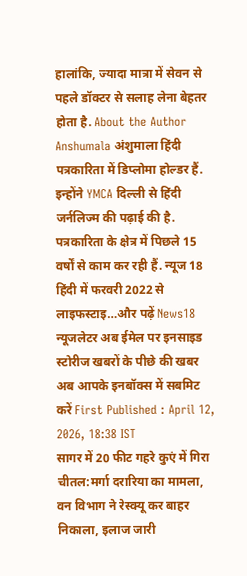हालांकि, ज्यादा मात्रा में सेवन से पहले डॉक्टर से सलाह लेना बेहतर होता है. About the Author Anshumala अंशुमाला हिंदी पत्रकारिता में डिप्लोमा होल्डर हैं. इन्होंने YMCA दिल्ली से हिंदी जर्नलिज्म की पढ़ाई की है. पत्रकारिता के क्षेत्र में पिछले 15 वर्षों से काम कर रही हैं. न्यूज 18 हिंदी में फरवरी 2022 से लाइफस्टाइ…और पढ़ें News18 न्यूजलेटर अब ईमेल पर इनसाइड स्टोरीज खबरों के पीछे की खबर अब आपके इनबॉक्स में सबमिट करें First Published : April 12, 2026, 18:38 IST
सागर में 20 फीट गहरे कुएं में गिरा चीतल:मर्गा दरारिया का मामला, वन विभाग ने रेस्क्यू कर बाहर निकाला, इलाज जारी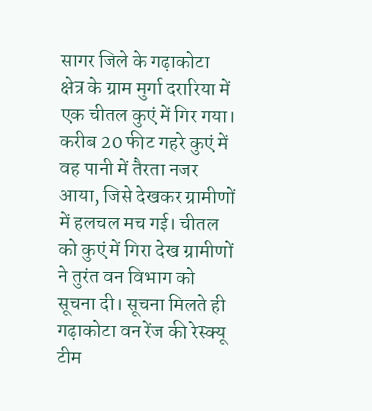सागर जिले के गढ़ाकोटा क्षेत्र के ग्राम मुर्गा दरारिया में एक चीतल कुएं में गिर गया। करीब 20 फीट गहरे कुएं में वह पानी में तैरता नजर आया, जिसे देखकर ग्रामीणों में हलचल मच गई। चीतल को कुएं में गिरा देख ग्रामीणों ने तुरंत वन विभाग को सूचना दी। सूचना मिलते ही गढ़ाकोटा वन रेंज की रेस्क्यू टीम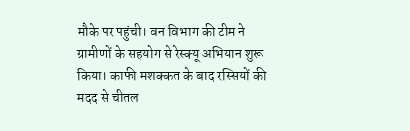मौके पर पहुंची। वन विभाग की टीम ने ग्रामीणों के सहयोग से रेस्क्यू अभियान शुरू किया। काफी मशक्कत के बाद रस्सियों की मदद से चीतल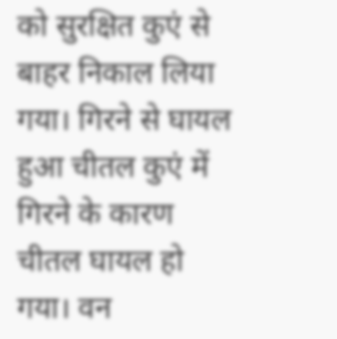को सुरक्षित कुएं से बाहर निकाल लिया गया। गिरने से घायल हुआ चीतल कुएं में गिरने के कारण चीतल घायल हो गया। वन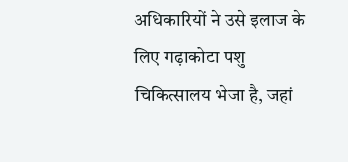अधिकारियों ने उसे इलाज के लिए गढ़ाकोटा पशु चिकित्सालय भेजा है, जहां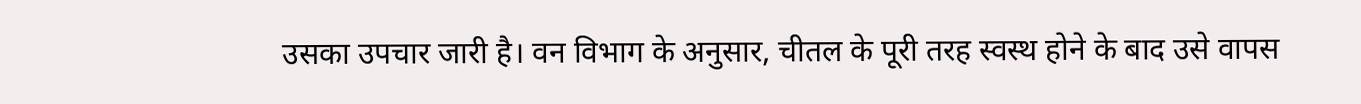उसका उपचार जारी है। वन विभाग के अनुसार, चीतल के पूरी तरह स्वस्थ होने के बाद उसे वापस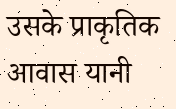उसके प्राकृतिक आवास यानी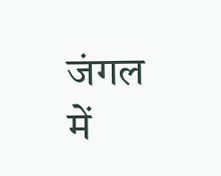जंगल में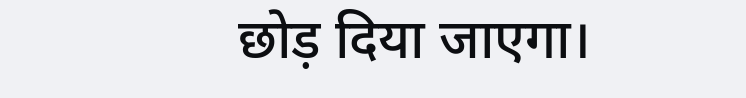छोड़ दिया जाएगा।